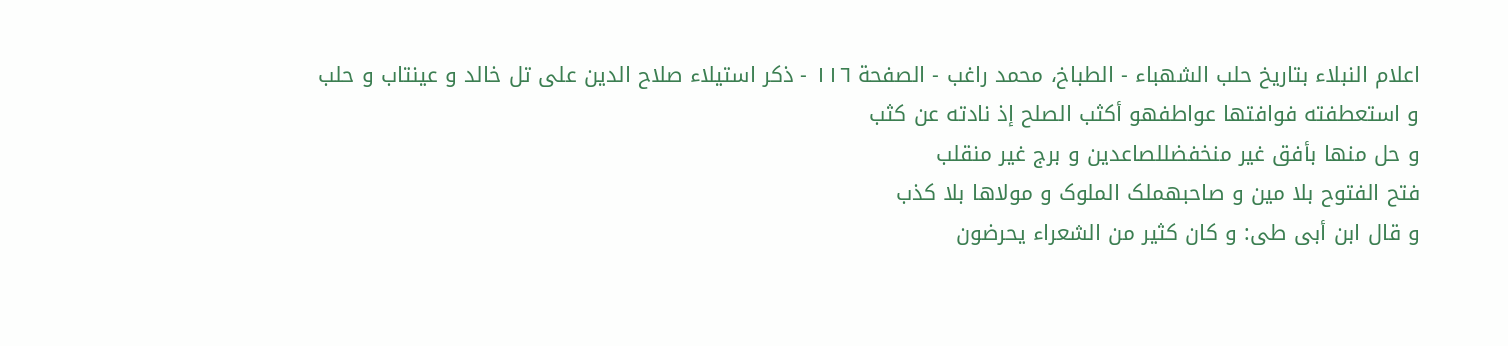اعلام النبلاء بتاریخ حلب الشهباء - الطباخ، محمد راغب - الصفحة ١١٦ - ذکر استیلاء صلاح الدین علی تل خالد و عینتاب و حلب
و استعطفته فوافتها عواطفهو أکثب الصلح إذ نادته عن کثب
و حل منها بأفق غیر منخفضللصاعدین و برج غیر منقلب
فتح الفتوح بلا مین و صاحبهملک الملوک و مولاها بلا کذب
و قال ابن أبی طی: و کان کثیر من الشعراء یحرضون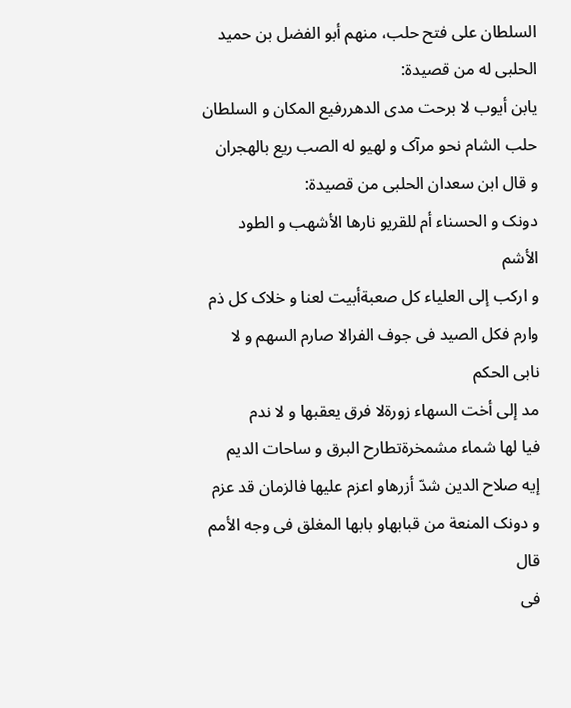السلطان علی فتح حلب، منهم أبو الفضل بن حمید الحلبی له من قصیدة:
یابن أیوب لا برحت مدی الدهررفیع المکان و السلطان
حلب الشام نحو مرآک و لهیو له الصب ریع بالهجران
و قال ابن سعدان الحلبی من قصیدة:
دونک و الحسناء أم للقریو نارها الأشهب و الطود الأشم
و ارکب إلی العلیاء کل صعبةأبیت لعنا و خلاک کل ذم
وارم فکل الصید فی جوف الفرالا صارم السهم و لا نابی الحکم
مد إلی أخت السهاء زورةلا فرق یعقبها و لا ندم
فیا لها شماء مشمخرةتطارح البرق و ساحات الدیم
إیه صلاح الدین شدّ أزرهاو اعزم علیها فالزمان قد عزم
و دونک المنعة من قبابهاو بابها المغلق فی وجه الأمم
قال
فی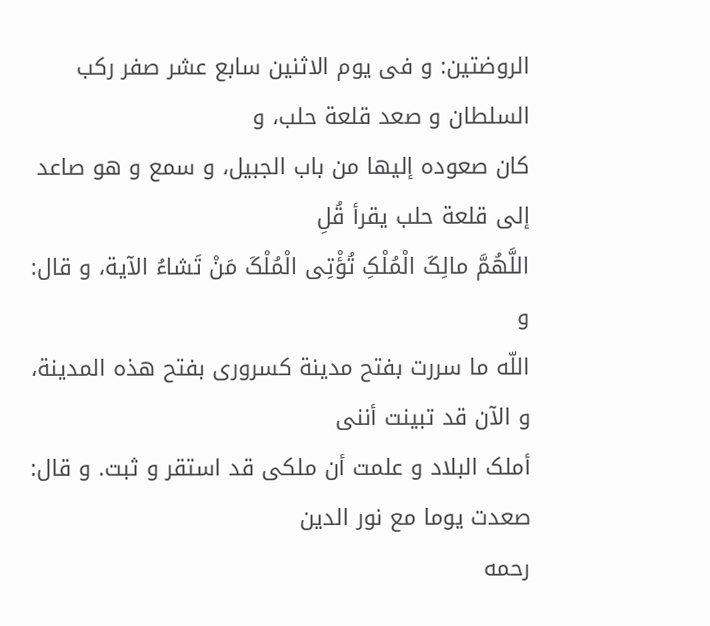الروضتین: و فی یوم الاثنین سابع عشر صفر رکب السلطان و صعد قلعة حلب، و
کان صعوده إلیها من باب الجبیل، و سمع و هو صاعد إلی قلعة حلب یقرأ قُلِ
اللَّهُمَّ مالِکَ الْمُلْکِ تُؤْتِی الْمُلْکَ مَنْ تَشاءُ الآیة، و قال: و
اللّه ما سررت بفتح مدینة کسروری بفتح هذه المدینة، و الآن قد تبینت أننی
أملک البلاد و علمت أن ملکی قد استقر و ثبت. و قال: صعدت یوما مع نور الدین
رحمه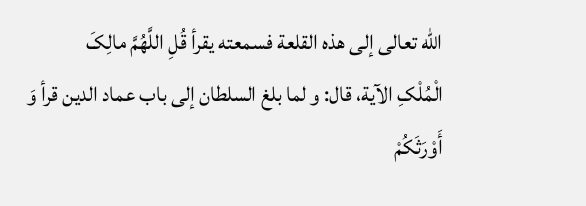اللّه تعالی إلی هذه القلعة فسمعته یقرأ قُلِ اللَّهُمَّ مالِکَ
الْمُلْکِ الآیة، قال: و لما بلغ السلطان إلی باب عماد الدین قرأ وَ
أَوْرَثَکُمْ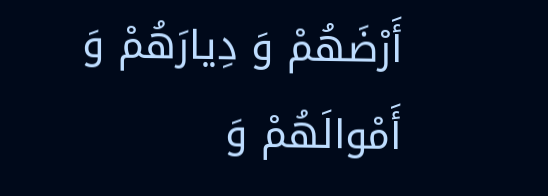أَرْضَهُمْ وَ دِیارَهُمْ وَ أَمْوالَهُمْ وَ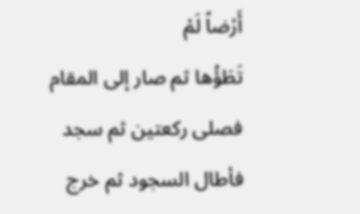أَرْضاً لَمْ
تَطَؤُها ثم صار إلی المقام فصلی رکعتین ثم سجد فأطال السجود ثم خرج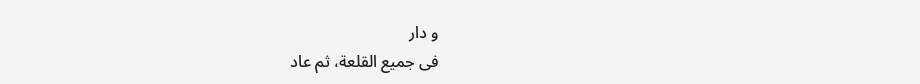و دار
فی جمیع القلعة، ثم عاد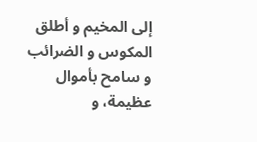إلی المخیم و أطلق المکوس و الضرائب و سامح بأموال
عظیمة، و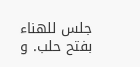جلس للهناء بفتح حلب. و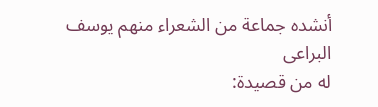أنشده جماعة من الشعراء منهم یوسف البراعی
له من قصیدة: